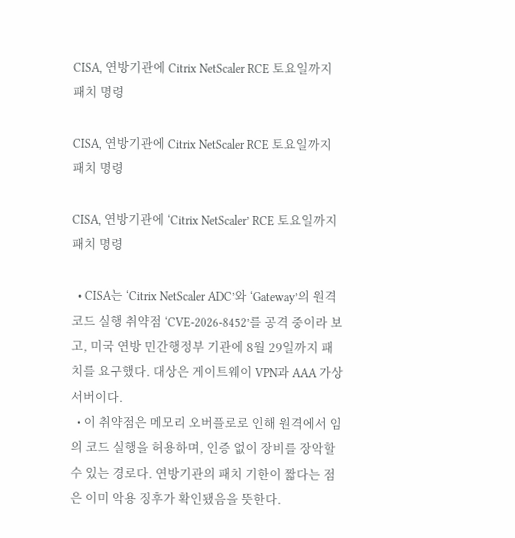CISA, 연방기관에 Citrix NetScaler RCE 토요일까지 패치 명령

CISA, 연방기관에 Citrix NetScaler RCE 토요일까지 패치 명령

CISA, 연방기관에 ‘Citrix NetScaler’ RCE 토요일까지 패치 명령

  • CISA는 ‘Citrix NetScaler ADC’와 ‘Gateway’의 원격 코드 실행 취약점 ‘CVE-2026-8452’를 공격 중이라 보고, 미국 연방 민간행정부 기관에 8월 29일까지 패치를 요구했다. 대상은 게이트웨이 VPN과 AAA 가상서버이다.
  • 이 취약점은 메모리 오버플로로 인해 원격에서 임의 코드 실행을 허용하며, 인증 없이 장비를 장악할 수 있는 경로다. 연방기관의 패치 기한이 짧다는 점은 이미 악용 징후가 확인됐음을 뜻한다.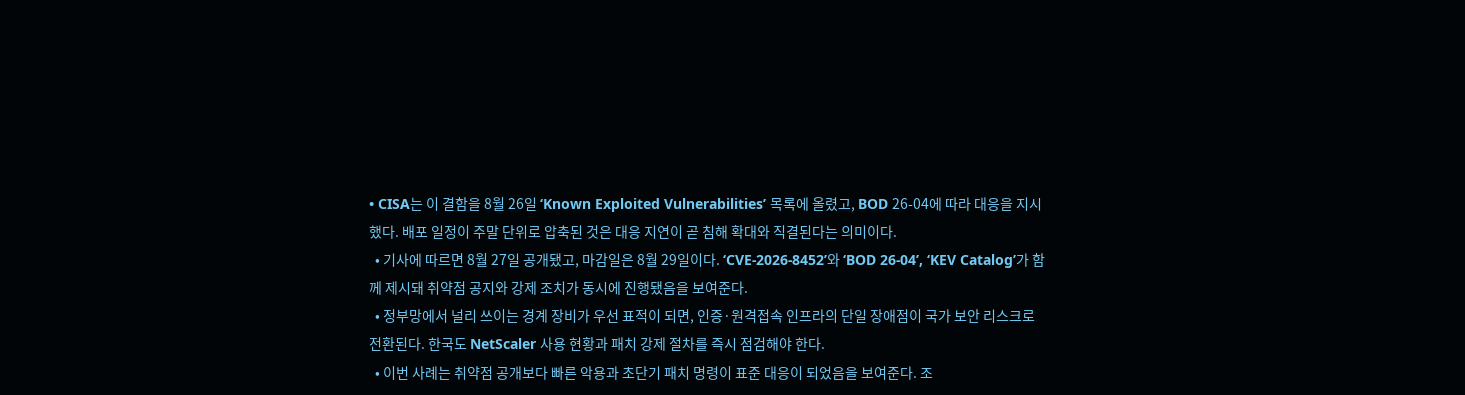• CISA는 이 결함을 8월 26일 ‘Known Exploited Vulnerabilities’ 목록에 올렸고, BOD 26-04에 따라 대응을 지시했다. 배포 일정이 주말 단위로 압축된 것은 대응 지연이 곧 침해 확대와 직결된다는 의미이다.
  • 기사에 따르면 8월 27일 공개됐고, 마감일은 8월 29일이다. ‘CVE-2026-8452’와 ‘BOD 26-04’, ‘KEV Catalog’가 함께 제시돼 취약점 공지와 강제 조치가 동시에 진행됐음을 보여준다.
  • 정부망에서 널리 쓰이는 경계 장비가 우선 표적이 되면, 인증·원격접속 인프라의 단일 장애점이 국가 보안 리스크로 전환된다. 한국도 NetScaler 사용 현황과 패치 강제 절차를 즉시 점검해야 한다.
  • 이번 사례는 취약점 공개보다 빠른 악용과 초단기 패치 명령이 표준 대응이 되었음을 보여준다. 조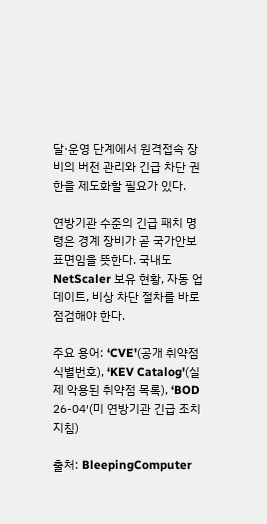달·운영 단계에서 원격접속 장비의 버전 관리와 긴급 차단 권한을 제도화할 필요가 있다.

연방기관 수준의 긴급 패치 명령은 경계 장비가 곧 국가안보 표면임을 뜻한다. 국내도 NetScaler 보유 현황, 자동 업데이트, 비상 차단 절차를 바로 점검해야 한다.

주요 용어: ‘CVE'(공개 취약점 식별번호), ‘KEV Catalog'(실제 악용된 취약점 목록), ‘BOD 26-04′(미 연방기관 긴급 조치 지침)

출처: BleepingComputer